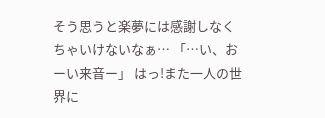そう思うと楽夢には感謝しなくちゃいけないなぁ… 「…い、おーい来音ー」 はっ!また一人の世界に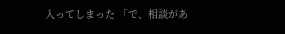入ってしまった 「で、相談があ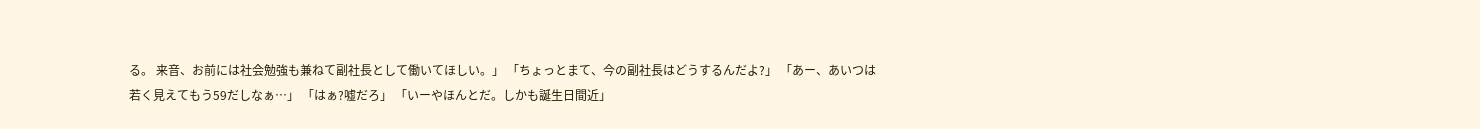る。 来音、お前には社会勉強も兼ねて副社長として働いてほしい。」 「ちょっとまて、今の副社長はどうするんだよ?」 「あー、あいつは若く見えてもう59だしなぁ…」 「はぁ?嘘だろ」 「いーやほんとだ。しかも誕生日間近」